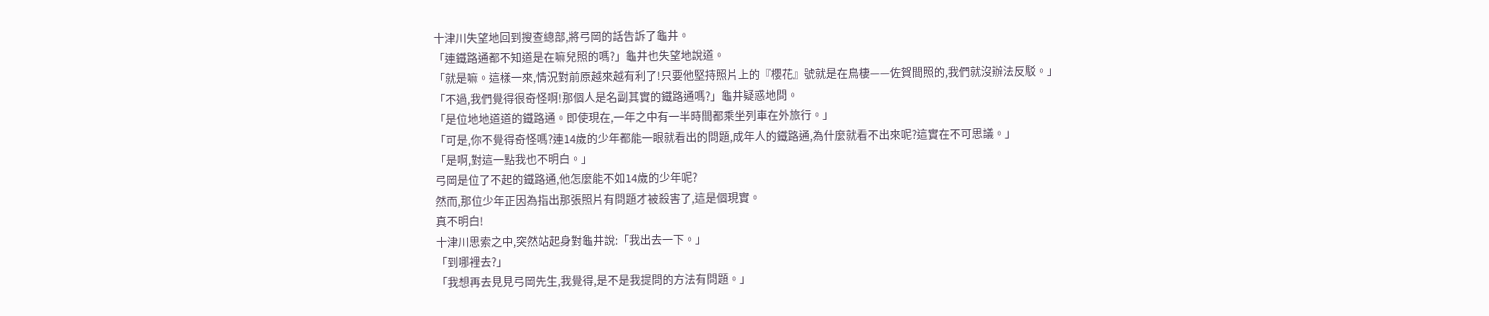十津川失望地回到搜查總部,將弓岡的話告訴了龜井。
「連鐵路通都不知道是在嘛兒照的嗎?」龜井也失望地說道。
「就是嘛。這樣一來,情況對前原越來越有利了!只要他堅持照片上的『櫻花』號就是在鳥棲——佐賀間照的,我們就沒辦法反駁。」
「不過,我們覺得很奇怪啊!那個人是名副其實的鐵路通嗎?」龜井疑惑地問。
「是位地地道道的鐵路通。即使現在,一年之中有一半時間都乘坐列車在外旅行。」
「可是,你不覺得奇怪嗎?連14歲的少年都能一眼就看出的問題,成年人的鐵路通,為什麼就看不出來呢?這實在不可思議。」
「是啊,對這一點我也不明白。」
弓岡是位了不起的鐵路通,他怎麼能不如14歲的少年呢?
然而,那位少年正因為指出那張照片有問題才被殺害了,這是個現實。
真不明白!
十津川思索之中,突然站起身對龜井說:「我出去一下。」
「到哪裡去?」
「我想再去見見弓岡先生,我覺得,是不是我提問的方法有問題。」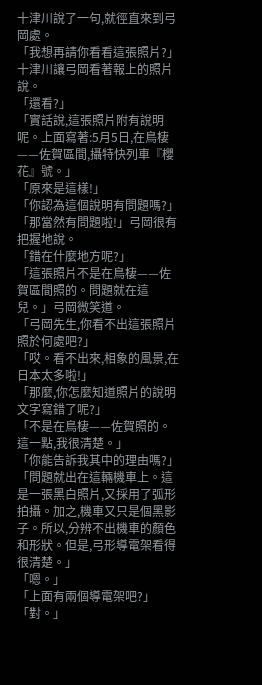十津川說了一句,就徑直來到弓岡處。
「我想再請你看看這張照片?」十津川讓弓岡看著報上的照片說。
「還看?」
「實話說,這張照片附有說明呢。上面寫著:5月5日,在鳥棲——佐賀區間,攝特快列車『櫻花』號。」
「原來是這樣!」
「你認為這個說明有問題嗎?」
「那當然有問題啦!」弓岡很有把握地說。
「錯在什麼地方呢?」
「這張照片不是在鳥棲——佐賀區間照的。問題就在這兒。」弓岡微笑道。
「弓岡先生,你看不出這張照片照於何處吧?」
「哎。看不出來,相象的風景,在日本太多啦!」
「那麼,你怎麼知道照片的說明文字寫錯了呢?」
「不是在鳥棲——佐賀照的。這一點,我很清楚。」
「你能告訴我其中的理由嗎?」
「問題就出在這輛機車上。這是一張黑白照片,又採用了弧形拍攝。加之,機車又只是個黑影子。所以,分辨不出機車的顏色和形狀。但是,弓形導電架看得很清楚。」
「嗯。」
「上面有兩個導電架吧?」
「對。」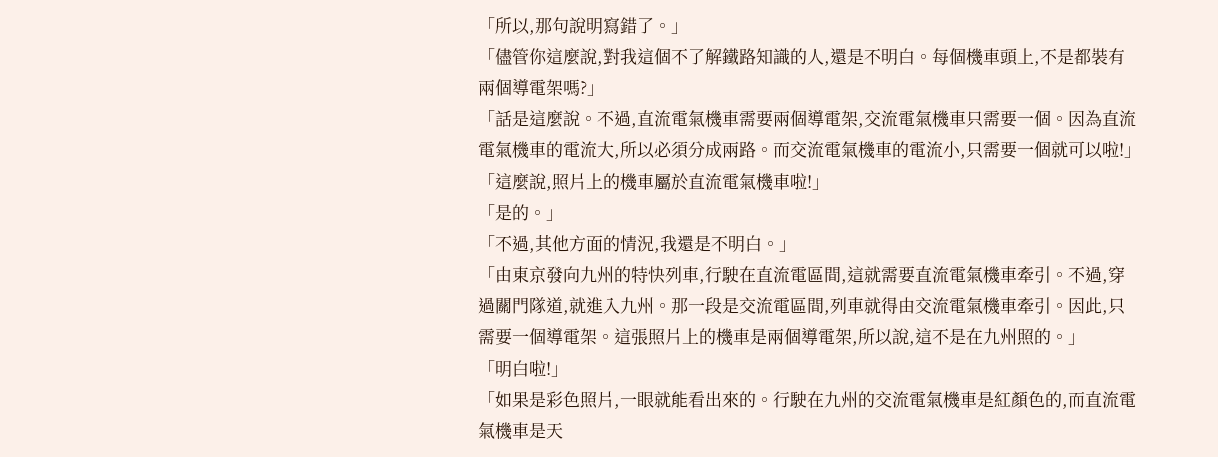「所以,那句說明寫錯了。」
「儘管你這麼說,對我這個不了解鐵路知識的人,還是不明白。每個機車頭上,不是都裝有兩個導電架嗎?」
「話是這麼說。不過,直流電氣機車需要兩個導電架,交流電氣機車只需要一個。因為直流電氣機車的電流大,所以必須分成兩路。而交流電氣機車的電流小,只需要一個就可以啦!」
「這麼說,照片上的機車屬於直流電氣機車啦!」
「是的。」
「不過,其他方面的情況,我還是不明白。」
「由東京發向九州的特快列車,行駛在直流電區間,這就需要直流電氣機車牽引。不過,穿過關門隊道,就進入九州。那一段是交流電區間,列車就得由交流電氣機車牽引。因此,只需要一個導電架。這張照片上的機車是兩個導電架,所以說,這不是在九州照的。」
「明白啦!」
「如果是彩色照片,一眼就能看出來的。行駛在九州的交流電氣機車是紅顏色的,而直流電氣機車是天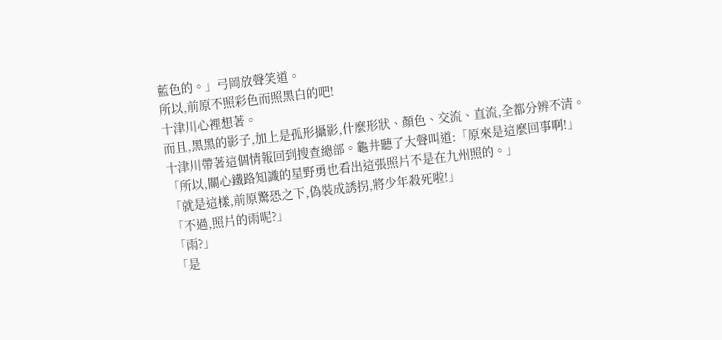藍色的。」弓岡放聲笑道。
所以,前原不照彩色而照黑白的吧!
十津川心裡想著。
而且,黑黑的影子,加上是孤形攝影,什麼形狀、顏色、交流、直流,全都分辨不清。
十津川帶著這個情報回到搜查總部。龜井聽了大聲叫道:「原來是這麼回事啊!」
「所以,關心鐵路知識的星野勇也看出這張照片不是在九州照的。」
「就是這樣,前原驚恐之下,偽裝成誘拐,將少年殺死啦!」
「不過,照片的雨呢?」
「雨?」
「是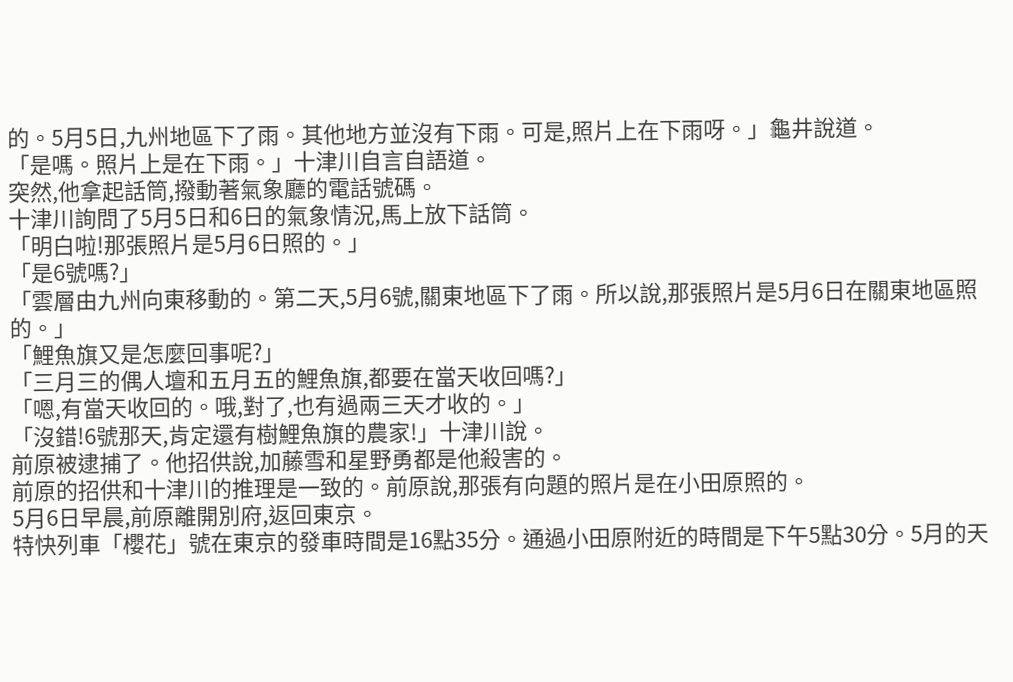的。5月5日,九州地區下了雨。其他地方並沒有下雨。可是,照片上在下雨呀。」龜井說道。
「是嗎。照片上是在下雨。」十津川自言自語道。
突然,他拿起話筒,撥動著氣象廳的電話號碼。
十津川詢問了5月5日和6日的氣象情況,馬上放下話筒。
「明白啦!那張照片是5月6日照的。」
「是6號嗎?」
「雲層由九州向東移動的。第二天,5月6號,關東地區下了雨。所以說,那張照片是5月6日在關東地區照的。」
「鯉魚旗又是怎麼回事呢?」
「三月三的偶人壇和五月五的鯉魚旗,都要在當天收回嗎?」
「嗯,有當天收回的。哦,對了,也有過兩三天才收的。」
「沒錯!6號那天,肯定還有樹鯉魚旗的農家!」十津川說。
前原被逮捕了。他招供說,加藤雪和星野勇都是他殺害的。
前原的招供和十津川的推理是一致的。前原說,那張有向題的照片是在小田原照的。
5月6日早晨,前原離開別府,返回東京。
特快列車「櫻花」號在東京的發車時間是16點35分。通過小田原附近的時間是下午5點30分。5月的天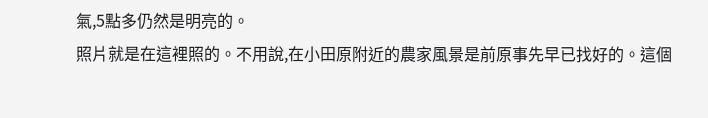氣,5點多仍然是明亮的。
照片就是在這裡照的。不用說,在小田原附近的農家風景是前原事先早已找好的。這個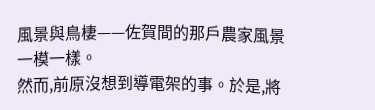風景與鳥棲——佐賀間的那戶農家風景一模一樣。
然而,前原沒想到導電架的事。於是,將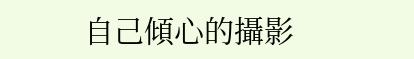自己傾心的攝影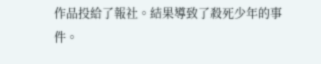作品投給了報社。結果導致了殺死少年的事件。